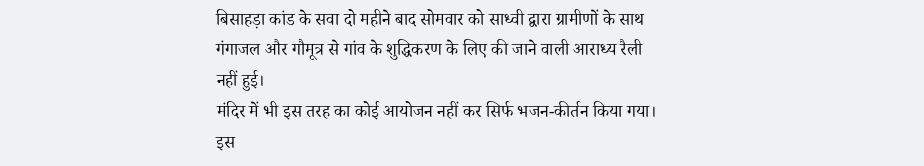बिसाहड़ा कांड के सवा दो महीने बाद सोमवार को साध्वी द्वारा ग्रामीणों के साथ गंगाजल और गौमूत्र से गांव के शुद्धिकरण के लिए की जाने वाली आराध्य रैली नहीं हुई।
मंदिर में भी इस तरह का कोई आयोजन नहीं कर सिर्फ भजन-कीर्तन किया गया। इस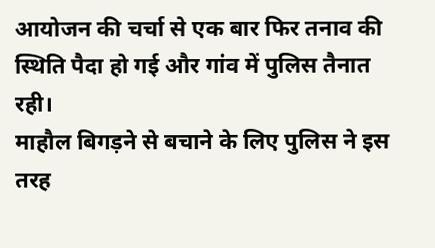आयोजन की चर्चा से एक बार फिर तनाव की स्थिति पैदा हो गई और गांव में पुलिस तैनात रही।
माहौल बिगड़ने से बचाने के लिए पुलिस ने इस तरह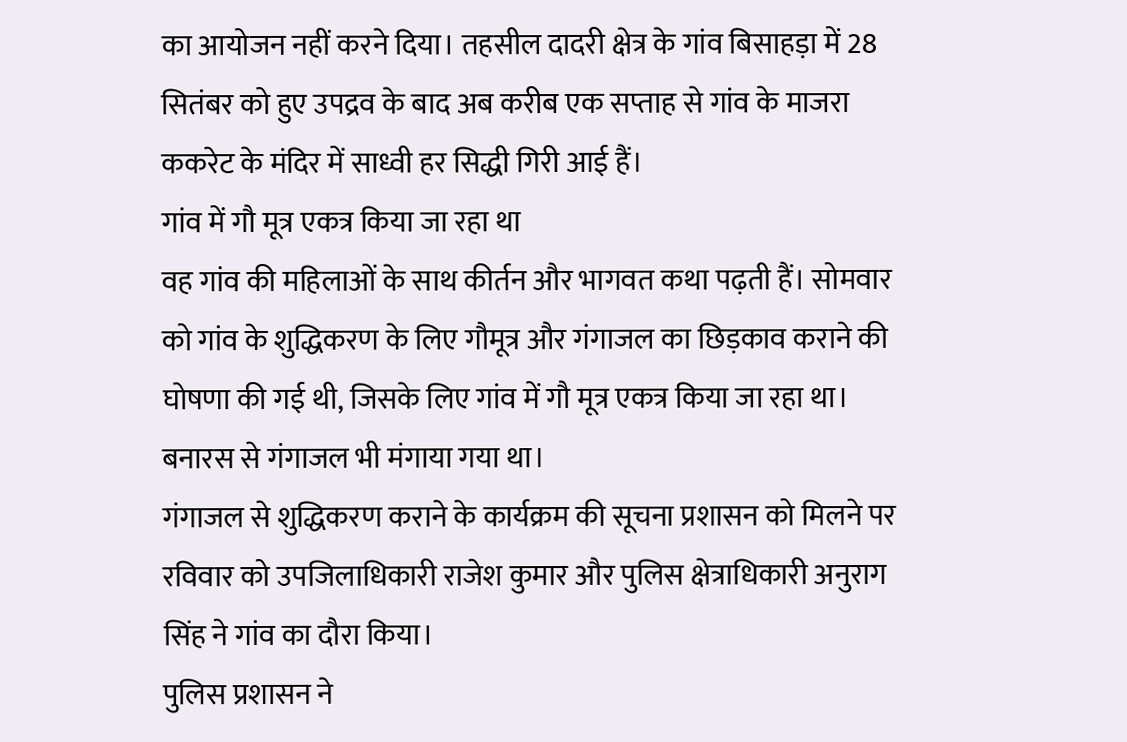का आयोजन नहीं करने दिया। तहसील दादरी क्षेत्र के गांव बिसाहड़ा में 28 सितंबर को हुए उपद्रव के बाद अब करीब एक सप्ताह से गांव के माजरा ककरेट के मंदिर में साध्वी हर सिद्धी गिरी आई हैं।
गांव में गौ मूत्र एकत्र किया जा रहा था
वह गांव की महिलाओं के साथ कीर्तन और भागवत कथा पढ़ती हैं। सोमवार को गांव के शुद्धिकरण के लिए गौमूत्र और गंगाजल का छिड़काव कराने की घोषणा की गई थी, जिसके लिए गांव में गौ मूत्र एकत्र किया जा रहा था। बनारस से गंगाजल भी मंगाया गया था।
गंगाजल से शुद्धिकरण कराने के कार्यक्रम की सूचना प्रशासन को मिलने पर रविवार को उपजिलाधिकारी राजेश कुमार और पुलिस क्षेत्राधिकारी अनुराग सिंह ने गांव का दौरा किया।
पुलिस प्रशासन ने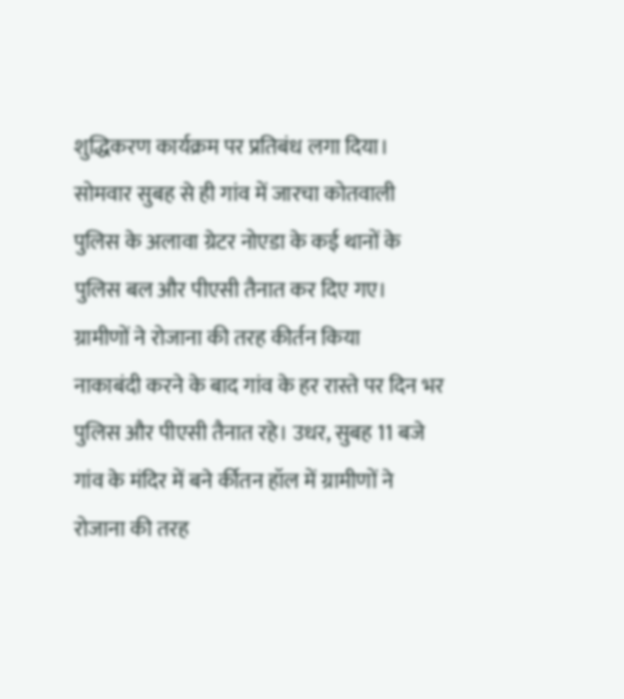शुद्धिकरण कार्यक्रम पर प्रतिबंध लगा दिया। सोमवार सुबह से ही गांव में जारचा कोतवाली पुलिस के अलावा ग्रेटर नोएडा के कई थानों के पुलिस बल और पीएसी तैनात कर दिए गए।
ग्रामीणों ने रोजाना की तरह कीर्तन किया
नाकाबंदी करने के बाद गांव के हर रास्ते पर दिन भर पुलिस और पीएसी तैनात रहे। उधर, सुबह 11 बजे गांव के मंदिर में बने र्कीतन हॉल में ग्रामीणों ने रोजाना की तरह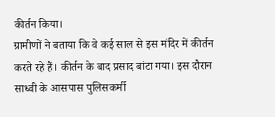कीर्तन किया।
ग्रामीणों ने बताया कि वे कई साल से इस मंदिर में कीर्तन करते रहे हैं। कीर्तन के बाद प्रसाद बांटा गया। इस दौरान साध्वी के आसपास पुलिसकर्मी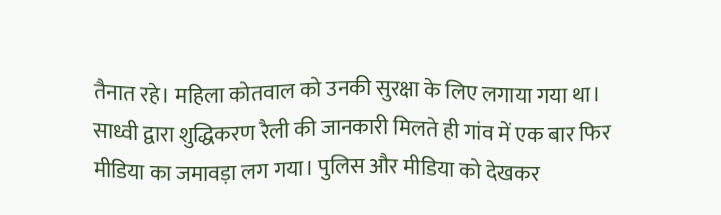तैनात रहे। महिला कोतवाल को उनकी सुरक्षा के लिए लगाया गया था।
साध्वी द्वारा शुद्धिकरण रैली की जानकारी मिलते ही गांव में एक बार फिर मीडिया का जमावड़ा लग गया। पुलिस और मीडिया को देखकर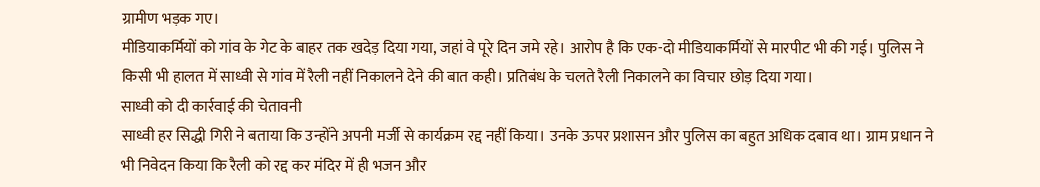ग्रामीण भड़क गए।
मीडियाकर्मियों को गांव के गेट के बाहर तक खदेड़ दिया गया, जहां वे पूरे दिन जमे रहे। आरोप है कि एक-दो मीडियाकर्मियों से मारपीट भी की गई। पुलिस ने किसी भी हालत में साध्वी से गांव में रैली नहीं निकालने देने की बात कही। प्रतिबंध के चलते रैली निकालने का विचार छोड़ दिया गया।
साध्वी को दी कार्रवाई की चेतावनी
साध्वी हर सिद्धी गिरी ने बताया कि उन्होंने अपनी मर्जी से कार्यक्रम रद्द नहीं किया। उनके ऊपर प्रशासन और पुलिस का बहुत अधिक दबाव था। ग्राम प्रधान ने भी निवेदन किया कि रैली को रद्द कर मंदिर में ही भजन और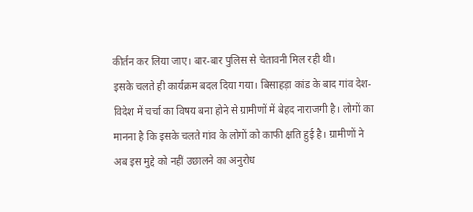कीर्तन कर लिया जाए। बार-बार पुलिस से चेतावनी मिल रही थी।
इसके चलते ही कार्यक्रम बदल दिया गया। बिसाहड़ा कांड के बाद गांव देश-विदेश में चर्चा का विषय बना होने से ग्रामीणों में बेहद नाराजगी है। लोगों का मानना है कि इसके चलते गांव के लोगों को काफी क्षति हुई है। ग्रामीणों ने अब इस मुद्दे को नहीं उछालने का अनुरोध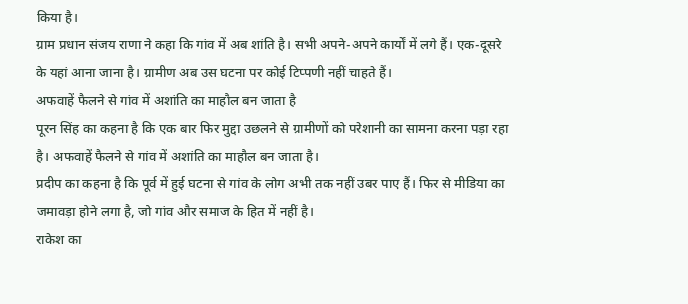किया है।
ग्राम प्रधान संजय राणा ने कहा कि गांव में अब शांति है। सभी अपने-अपने कार्यों में लगे हैं। एक-दूसरे के यहां आना जाना है। ग्रामीण अब उस घटना पर कोई टिप्पणी नहीं चाहते हैं।
अफवाहें फैलने से गांव में अशांति का माहौल बन जाता है
पूरन सिंह का कहना है कि एक बार फिर मुद्दा उछलने से ग्रामीणों को परेशानी का सामना करना पड़ा रहा है। अफवाहें फैलने से गांव में अशांति का माहौल बन जाता है।
प्रदीप का कहना है कि पूर्व में हुई घटना से गांव के लोग अभी तक नहीं उबर पाए हैं। फिर से मीडिया का जमावड़ा होने लगा है, जो गांव और समाज के हित में नहीं है।
राकेश का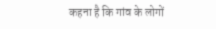कहना है कि गांव के लोगों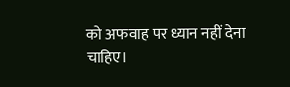को अफवाह पर ध्यान नहीं देना चाहिए।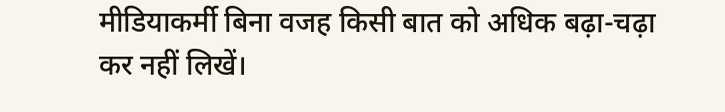मीडियाकर्मी बिना वजह किसी बात को अधिक बढ़ा-चढ़ा कर नहीं लिखें।